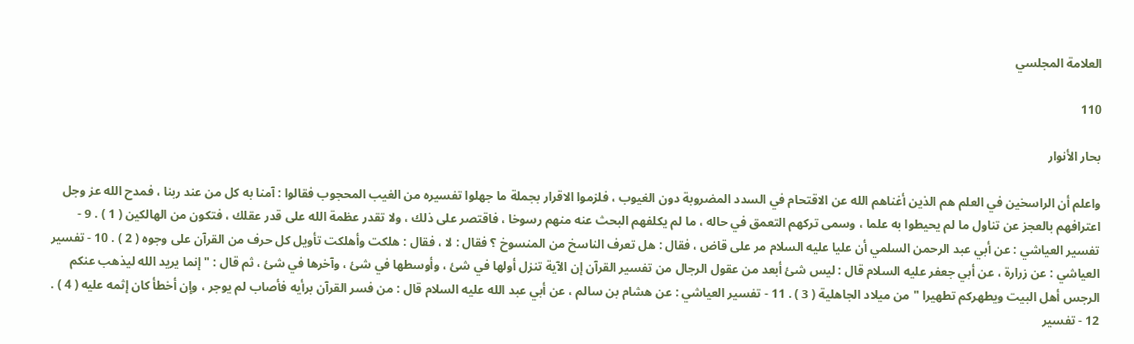العلامة المجلسي

110

بحار الأنوار

واعلم أن الراسخين في العلم هم الذين أغناهم الله عن الاقتحام في السدد المضروبة دون الغيوب ، فلزموا الاقرار بجملة ما جهلوا تفسيره من الغيب المحجوب فقالوا : آمنا به كل من عند ربنا ، فمدح الله عز وجل اعترافهم بالعجز عن تناول ما لم يحيطوا به علما ، وسمى تركهم التعمق في حاله ، ما لم يكلفهم البحث عنه منهم رسوخا ، فاقتصر على ذلك ، ولا تقدر عظمة الله على قدر عقلك ، فتكون من الهالكين ( 1 ) . 9 - تفسير العياشي : عن أبي عبد الرحمن السلمي أن عليا عليه السلام مر على قاض ، فقال : هل تعرف الناسخ من المنسوخ ؟ فقال : لا ، فقال : هلكت وأهلكت تأويل كل حرف من القرآن على وجوه ( 2 ) . 10 - تفسير العياشي : عن زرارة ، عن أبي جعفر عليه السلام قال : ليس شئ أبعد من عقول الرجال من تفسير القرآن إن الآية تنزل أولها في شئ ، وأوسطها في شئ ، وآخرها في شئ ، ثم قال : " إنما يريد الله ليذهب عنكم الرجس أهل البيت ويطهركم تطهيرا " من ميلاد الجاهلية ( 3 ) . 11 - تفسير العياشي : عن هشام بن سالم ، عن أبي عبد الله عليه السلام قال : من فسر القرآن برأيه فأصاب لم يوجر ، وإن أخطأ كان إثمه عليه ( 4 ) . 12 - تفسير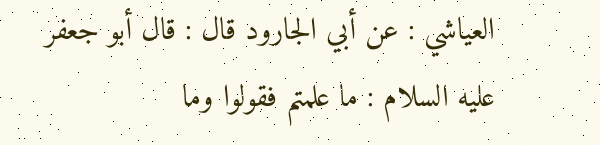العياشي : عن أبي الجارود قال : قال أبو جعفر عليه السلام : ما علمتم فقولوا وما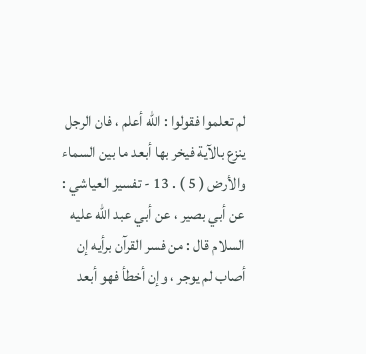لم تعلموا فقولوا : الله أعلم ، فان الرجل ينزع بالآية فيخر بها أبعد ما بين السماء والأرض ( 5 ) . 13 - تفسير العياشي : عن أبي بصير ، عن أبي عبد الله عليه السلام قال : من فسر القرآن برأيه إن أصاب لم يوجر ، وإن أخطأ فهو أبعد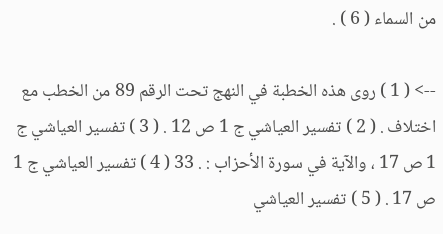من السماء ( 6 ) .

--> ( 1 ) روى هذه الخطبة في النهج تحت الرقم 89 من الخطب مع اختلاف . ( 2 ) تفسير العياشي ج 1 ص 12 . ( 3 ) تفسير العياشي ج 1 ص 17 ، والآية في سورة الأحزاب : . 33 ( 4 ) تفسير العياشي ج 1 ص 17 . ( 5 ) تفسير العياشي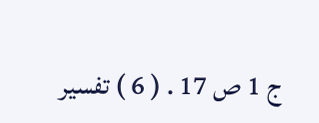ج 1 ص 17 . ( 6 ) تفسير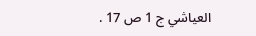العياشي ج 1 ص 17 .